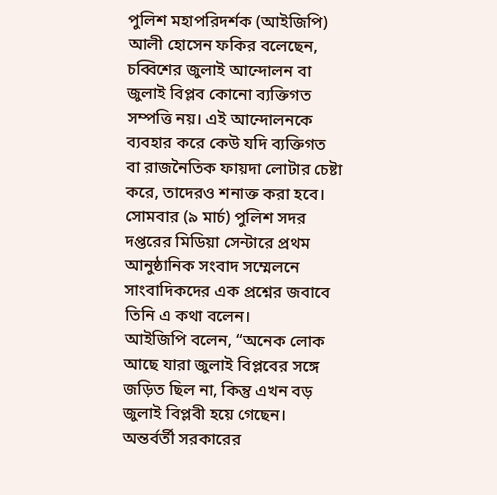পুলিশ মহাপরিদর্শক (আইজিপি) আলী হোসেন ফকির বলেছেন, চব্বিশের জুলাই আন্দোলন বা জুলাই বিপ্লব কোনো ব্যক্তিগত সম্পত্তি নয়। এই আন্দোলনকে ব্যবহার করে কেউ যদি ব্যক্তিগত বা রাজনৈতিক ফায়দা লোটার চেষ্টা করে, তাদেরও শনাক্ত করা হবে।
সোমবার (৯ মার্চ) পুলিশ সদর দপ্তরের মিডিয়া সেন্টারে প্রথম আনুষ্ঠানিক সংবাদ সম্মেলনে সাংবাদিকদের এক প্রশ্নের জবাবে তিনি এ কথা বলেন।
আইজিপি বলেন, “অনেক লোক আছে যারা জুলাই বিপ্লবের সঙ্গে জড়িত ছিল না, কিন্তু এখন বড় জুলাই বিপ্লবী হয়ে গেছেন। অন্তর্বর্তী সরকারের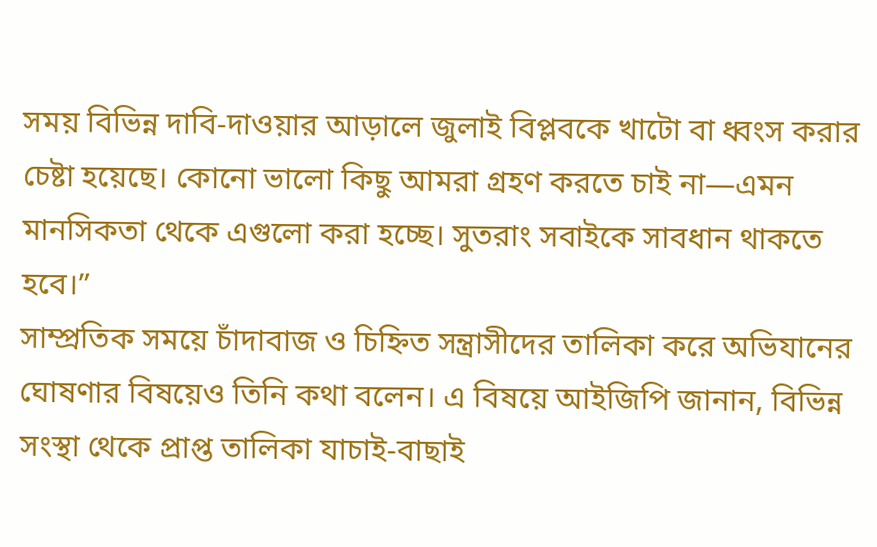সময় বিভিন্ন দাবি-দাওয়ার আড়ালে জুলাই বিপ্লবকে খাটো বা ধ্বংস করার চেষ্টা হয়েছে। কোনো ভালো কিছু আমরা গ্রহণ করতে চাই না—এমন মানসিকতা থেকে এগুলো করা হচ্ছে। সুতরাং সবাইকে সাবধান থাকতে হবে।”
সাম্প্রতিক সময়ে চাঁদাবাজ ও চিহ্নিত সন্ত্রাসীদের তালিকা করে অভিযানের ঘোষণার বিষয়েও তিনি কথা বলেন। এ বিষয়ে আইজিপি জানান, বিভিন্ন সংস্থা থেকে প্রাপ্ত তালিকা যাচাই-বাছাই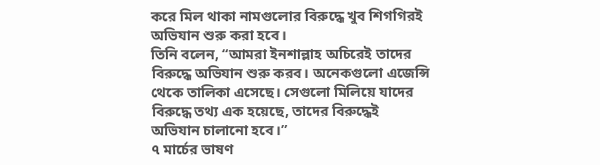করে মিল থাকা নামগুলোর বিরুদ্ধে খুব শিগগিরই অভিযান শুরু করা হবে।
তিনি বলেন, “আমরা ইনশাল্লাহ অচিরেই তাদের বিরুদ্ধে অভিযান শুরু করব। অনেকগুলো এজেন্সি থেকে তালিকা এসেছে। সেগুলো মিলিয়ে যাদের বিরুদ্ধে তথ্য এক হয়েছে, তাদের বিরুদ্ধেই অভিযান চালানো হবে।”
৭ মার্চের ভাষণ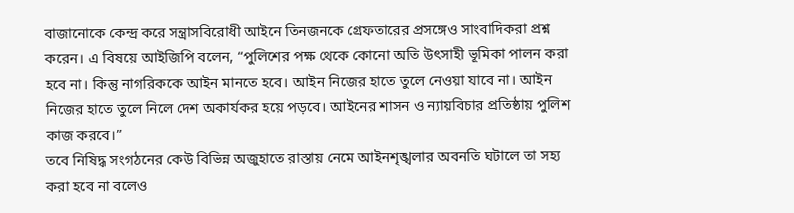বাজানোকে কেন্দ্র করে সন্ত্রাসবিরোধী আইনে তিনজনকে গ্রেফতারের প্রসঙ্গেও সাংবাদিকরা প্রশ্ন করেন। এ বিষয়ে আইজিপি বলেন, “পুলিশের পক্ষ থেকে কোনো অতি উৎসাহী ভূমিকা পালন করা হবে না। কিন্তু নাগরিককে আইন মানতে হবে। আইন নিজের হাতে তুলে নেওয়া যাবে না। আইন নিজের হাতে তুলে নিলে দেশ অকার্যকর হয়ে পড়বে। আইনের শাসন ও ন্যায়বিচার প্রতিষ্ঠায় পুলিশ কাজ করবে।”
তবে নিষিদ্ধ সংগঠনের কেউ বিভিন্ন অজুহাতে রাস্তায় নেমে আইনশৃঙ্খলার অবনতি ঘটালে তা সহ্য করা হবে না বলেও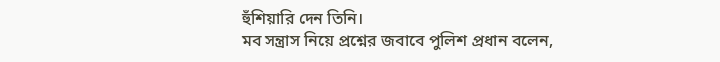হুঁশিয়ারি দেন তিনি।
মব সন্ত্রাস নিয়ে প্রশ্নের জবাবে পুলিশ প্রধান বলেন,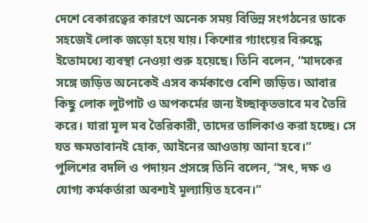দেশে বেকারত্বের কারণে অনেক সময় বিভিন্ন সংগঠনের ডাকে সহজেই লোক জড়ো হয়ে যায়। কিশোর গ্যাংয়ের বিরুদ্ধে ইতোমধ্যে ব্যবস্থা নেওয়া শুরু হয়েছে। তিনি বলেন, “মাদকের সঙ্গে জড়িত অনেকেই এসব কর্মকাণ্ডে বেশি জড়িত। আবার কিছু লোক লুটপাট ও অপকর্মের জন্য ইচ্ছাকৃতভাবে মব তৈরি করে। যারা মূল মব তৈরিকারী, তাদের তালিকাও করা হচ্ছে। সে যত ক্ষমতাবানই হোক, আইনের আওতায় আনা হবে।”
পুলিশের বদলি ও পদায়ন প্রসঙ্গে তিনি বলেন, “সৎ, দক্ষ ও যোগ্য কর্মকর্তারা অবশ্যই মূল্যায়িত হবেন।”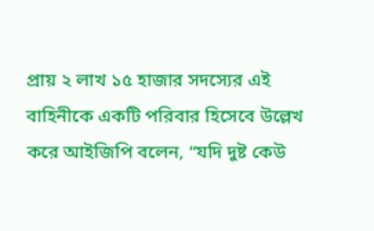প্রায় ২ লাখ ১৫ হাজার সদস্যের এই বাহিনীকে একটি পরিবার হিসেবে উল্লেখ করে আইজিপি বলেন, “যদি দুষ্ট কেউ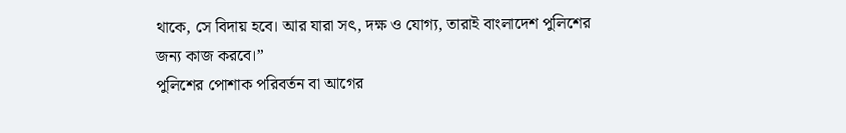থাকে, সে বিদায় হবে। আর যারা সৎ, দক্ষ ও যোগ্য, তারাই বাংলাদেশ পুলিশের জন্য কাজ করবে।”
পুলিশের পোশাক পরিবর্তন বা আগের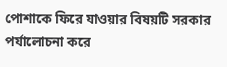পোশাকে ফিরে যাওয়ার বিষয়টি সরকার পর্যালোচনা করে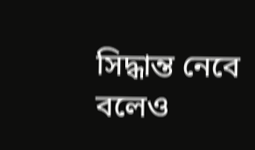সিদ্ধান্ত নেবে বলেও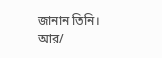জানান তিনি।
আর/